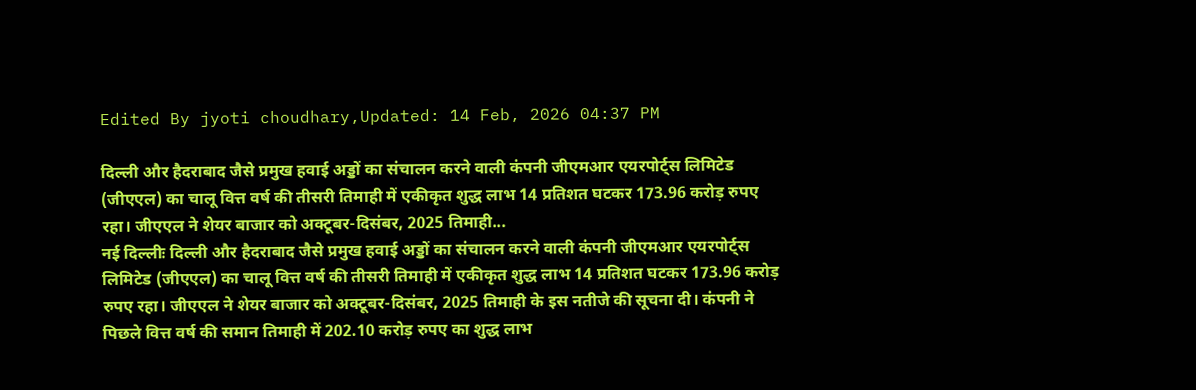Edited By jyoti choudhary,Updated: 14 Feb, 2026 04:37 PM

दिल्ली और हैदराबाद जैसे प्रमुख हवाई अड्डों का संचालन करने वाली कंपनी जीएमआर एयरपोर्ट्स लिमिटेड (जीएएल) का चालू वित्त वर्ष की तीसरी तिमाही में एकीकृत शुद्ध लाभ 14 प्रतिशत घटकर 173.96 करोड़ रुपए रहा। जीएएल ने शेयर बाजार को अक्टूबर-दिसंबर, 2025 तिमाही...
नई दिल्लीः दिल्ली और हैदराबाद जैसे प्रमुख हवाई अड्डों का संचालन करने वाली कंपनी जीएमआर एयरपोर्ट्स लिमिटेड (जीएएल) का चालू वित्त वर्ष की तीसरी तिमाही में एकीकृत शुद्ध लाभ 14 प्रतिशत घटकर 173.96 करोड़ रुपए रहा। जीएएल ने शेयर बाजार को अक्टूबर-दिसंबर, 2025 तिमाही के इस नतीजे की सूचना दी। कंपनी ने पिछले वित्त वर्ष की समान तिमाही में 202.10 करोड़ रुपए का शुद्ध लाभ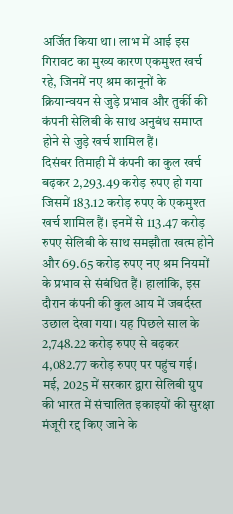अर्जित किया था। लाभ में आई इस गिरावट का मुख्य कारण एकमुश्त खर्च रहे, जिनमें नए श्रम कानूनों के क्रियान्वयन से जुड़े प्रभाव और तुर्की की कंपनी सेलिबी के साथ अनुबंध समाप्त होने से जुड़े खर्च शामिल हैं।
दिसंबर तिमाही में कंपनी का कुल खर्च बढ़कर 2,293.49 करोड़ रुपए हो गया जिसमें 183.12 करोड़ रुपए के एकमुश्त खर्च शामिल हैं। इनमें से 113.47 करोड़ रुपए सेलिबी के साथ समझौता खत्म होने और 69.65 करोड़ रुपए नए श्रम नियमों के प्रभाव से संबंधित हैं। हालांकि, इस दौरान कंपनी की कुल आय में जबर्दस्त उछाल देखा गया। यह पिछले साल के 2,748.22 करोड़ रुपए से बढ़कर 4,082.77 करोड़ रुपए पर पहुंच गई।
मई, 2025 में सरकार द्वारा सेलिबी ग्रुप की भारत में संचालित इकाइयों की सुरक्षा मंजूरी रद्द किए जाने के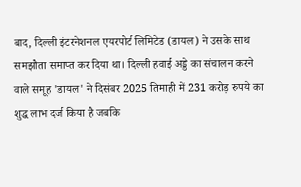बाद, दिल्ली इंटरनेशनल एयरपोर्ट लिमिटेड (डायल) ने उसके साथ समझौता समाप्त कर दिया था। दिल्ली हवाई अड्डे का संचालन करने वाले समूह 'डायल' ने दिसंबर 2025 तिमाही में 231 करोड़ रुपये का शुद्ध लाभ दर्ज किया है जबकि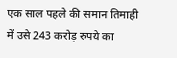एक साल पहले की समान तिमाही में उसे 243 करोड़ रुपये का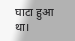घाटा हुआ था।